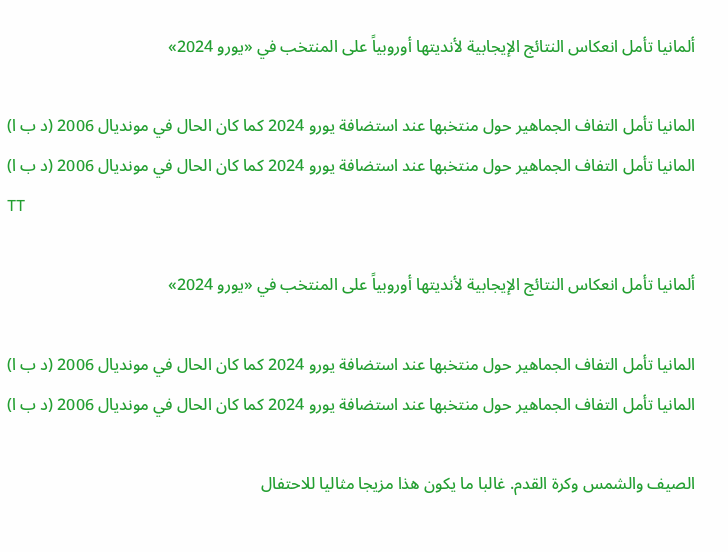ألمانيا تأمل انعكاس النتائج الإيجابية لأنديتها أوروبياً على المنتخب في «يورو 2024»

المانيا تأمل التفاف الجماهير حول منتخبها عند استضافة يورو 2024 كما كان الحال في مونديال 2006 (د ب ا)
المانيا تأمل التفاف الجماهير حول منتخبها عند استضافة يورو 2024 كما كان الحال في مونديال 2006 (د ب ا)
TT

ألمانيا تأمل انعكاس النتائج الإيجابية لأنديتها أوروبياً على المنتخب في «يورو 2024»

المانيا تأمل التفاف الجماهير حول منتخبها عند استضافة يورو 2024 كما كان الحال في مونديال 2006 (د ب ا)
المانيا تأمل التفاف الجماهير حول منتخبها عند استضافة يورو 2024 كما كان الحال في مونديال 2006 (د ب ا)

الصيف والشمس وكرة القدم. غالبا ما يكون هذا مزيجا مثاليا للاحتفال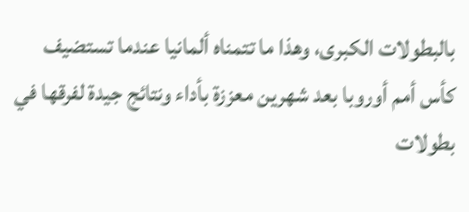بالبطولات الكبرى، وهذا ما تتمناه ألمانيا عندما تستضيف كأس أمم أوروبا بعد شهرين معززة بأداء ونتائج جيدة لفرقها في بطولات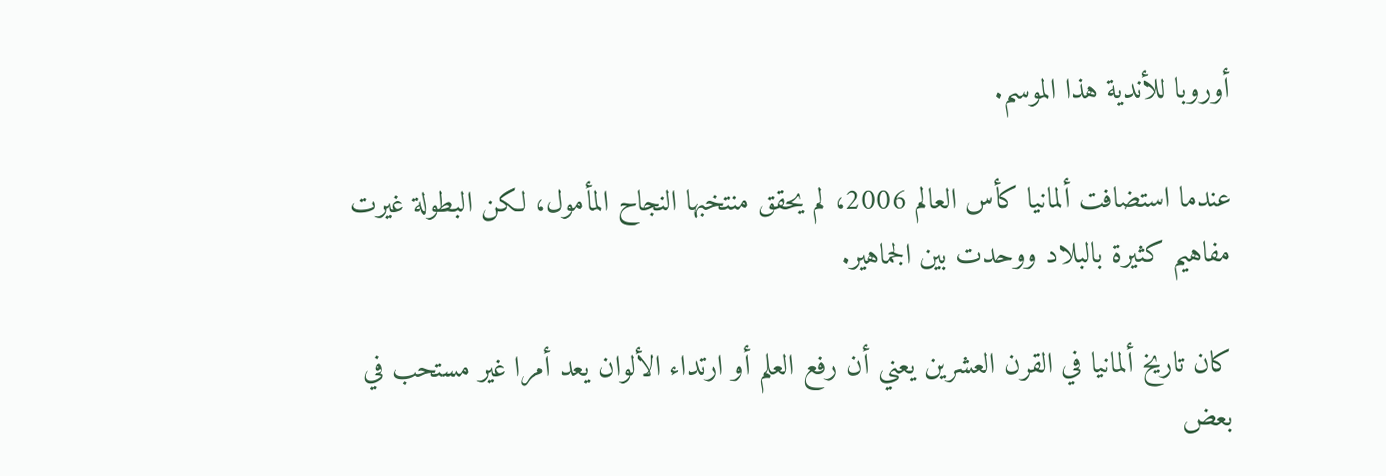أوروبا للأندية هذا الموسم.

عندما استضافت ألمانيا كأس العالم 2006، لم يحقق منتخبها النجاح المأمول، لكن البطولة غيرت مفاهيم كثيرة بالبلاد ووحدت بين الجماهير.

كان تاريخ ألمانيا في القرن العشرين يعني أن رفع العلم أو ارتداء الألوان يعد أمرا غير مستحب في بعض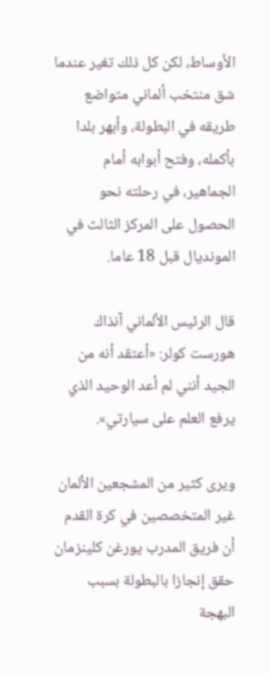الأوساط، لكن كل ذلك تغير عندما شق منتخب ألماني متواضع طريقه في البطولة، وأبهر بلدا بأكمله، وفتح أبوابه أمام الجماهير، في رحلته نحو الحصول على المركز الثالث في المونديال قبل 18 عاما.

قال الرئيس الألماني آنذاك هورست كولر: «أعتقد أنه من الجيد أنني لم أعد الوحيد الذي يرفع العلم على سيارتي».

ويرى كثير من المشجعين الألمان غير المتخصصين في كرة القدم أن فريق المدرب يورغن كلينزمان حقق إنجازا بالبطولة بسبب البهجة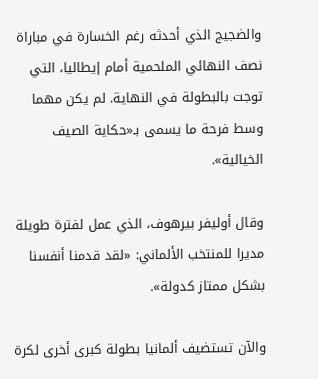والضجيج الذي أحدثه رغم الخسارة في مباراة نصف النهائي الملحمية أمام إيطاليا، التي توجت بالبطولة في النهاية. لم يكن مهما وسط فرحة ما يسمى بـ«حكاية الصيف الخيالية».

وقال أوليفر بيرهوف، الذي عمل لفترة طويلة مديرا للمنتخب الألماني: «لقد قدمنا أنفسنا بشكل ممتاز كدولة».

والآن تستضيف ألمانيا بطولة كبرى أخرى لكرة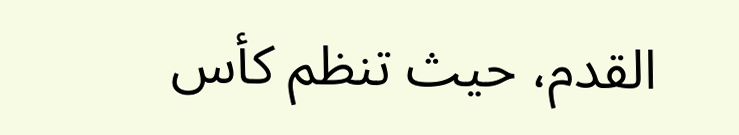القدم، حيث تنظم كأس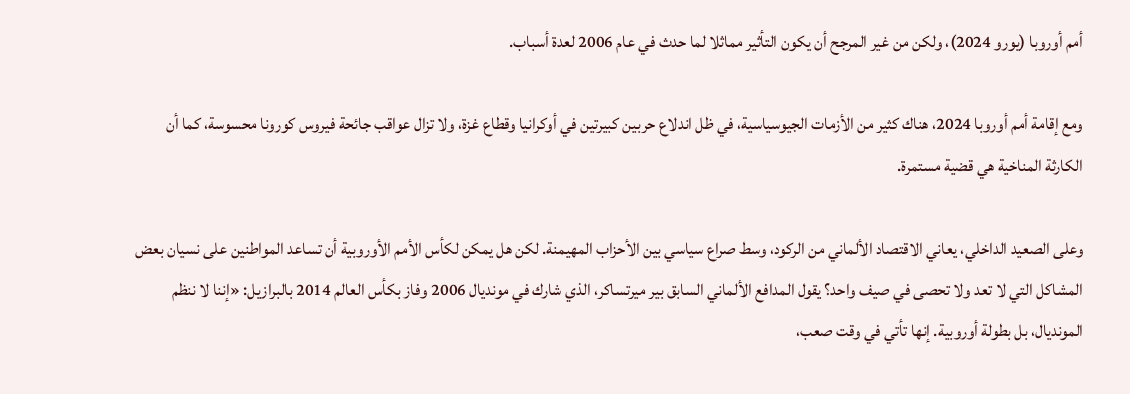أمم أوروبا (يورو 2024)، ولكن من غير المرجح أن يكون التأثير مماثلا لما حدث في عام 2006 لعدة أسباب.

ومع إقامة أمم أوروبا 2024، هناك كثير من الأزمات الجيوسياسية، في ظل اندلاع حربين كبيرتين في أوكرانيا وقطاع غزة، ولا تزال عواقب جائحة فيروس كورونا محسوسة، كما أن الكارثة المناخية هي قضية مستمرة.

وعلى الصعيد الداخلي، يعاني الاقتصاد الألماني من الركود، وسط صراع سياسي بين الأحزاب المهيمنة. لكن هل يمكن لكأس الأمم الأوروبية أن تساعد المواطنين على نسيان بعض المشاكل التي لا تعد ولا تحصى في صيف واحد؟ يقول المدافع الألماني السابق بير ميرتساكر، الذي شارك في مونديال 2006 وفاز بكأس العالم 2014 بالبرازيل: «إننا لا ننظم المونديال، بل بطولة أوروبية. إنها تأتي في وقت صعب،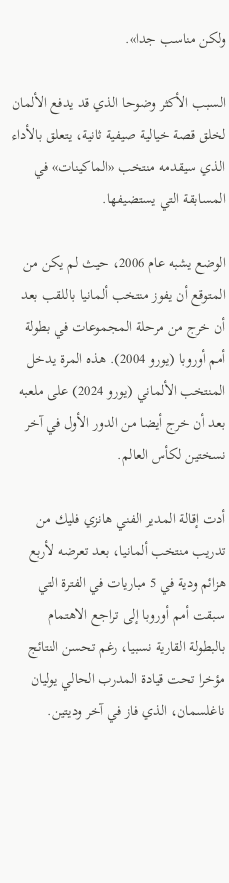ولكن مناسب جدا».

السبب الأكثر وضوحا الذي قد يدفع الألمان لخلق قصة خيالية صيفية ثانية، يتعلق بالأداء الذي سيقدمه منتخب «الماكينات» في المسابقة التي يستضيفها.

الوضع يشبه عام 2006، حيث لم يكن من المتوقع أن يفوز منتخب ألمانيا باللقب بعد أن خرج من مرحلة المجموعات في بطولة أمم أوروبا (يورو 2004). هذه المرة يدخل المنتخب الألماني (يورو 2024) على ملعبه بعد أن خرج أيضا من الدور الأول في آخر نسختين لكأس العالم.

أدت إقالة المدير الفني هانزي فليك من تدريب منتخب ألمانيا، بعد تعرضه لأربع هزائم ودية في 5 مباريات في الفترة التي سبقت أمم أوروبا إلى تراجع الاهتمام بالبطولة القارية نسبيا، رغم تحسن النتائج مؤخرا تحت قيادة المدرب الحالي يوليان ناغلسمان، الذي فاز في آخر وديتين.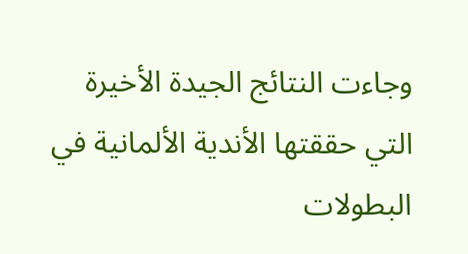وجاءت النتائج الجيدة الأخيرة التي حققتها الأندية الألمانية في البطولات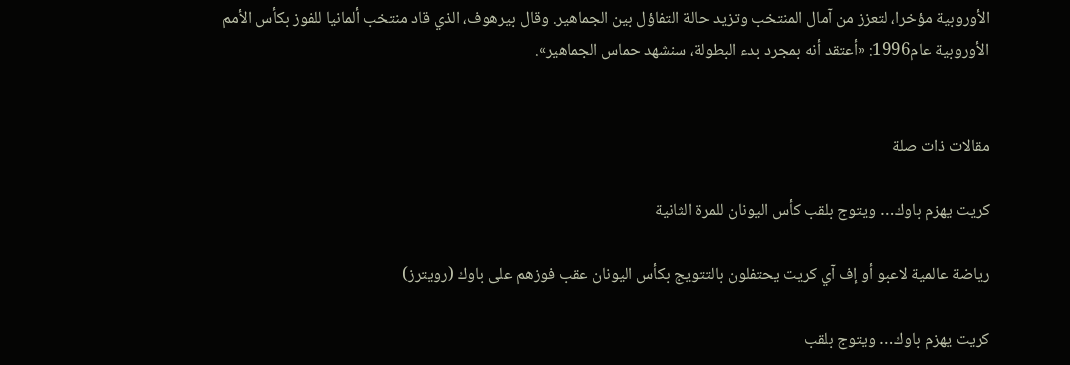الأوروبية مؤخرا، لتعزز من آمال المنتخب وتزيد حالة التفاؤل بين الجماهير. وقال بيرهوف، الذي قاد منتخب ألمانيا للفوز بكأس الأمم الأوروبية عام1996: «أعتقد أنه بمجرد بدء البطولة، سنشهد حماس الجماهير».


مقالات ذات صلة

كريت يهزم باوك… ويتوج بلقب كأس اليونان للمرة الثانية

رياضة عالمية لاعبو أو إف آي كريت يحتفلون بالتتويج بكأس اليونان عقب فوزهم على باوك (رويترز)

كريت يهزم باوك… ويتوج بلقب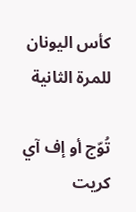كأس اليونان للمرة الثانية

تُوّج أو إف آي كريت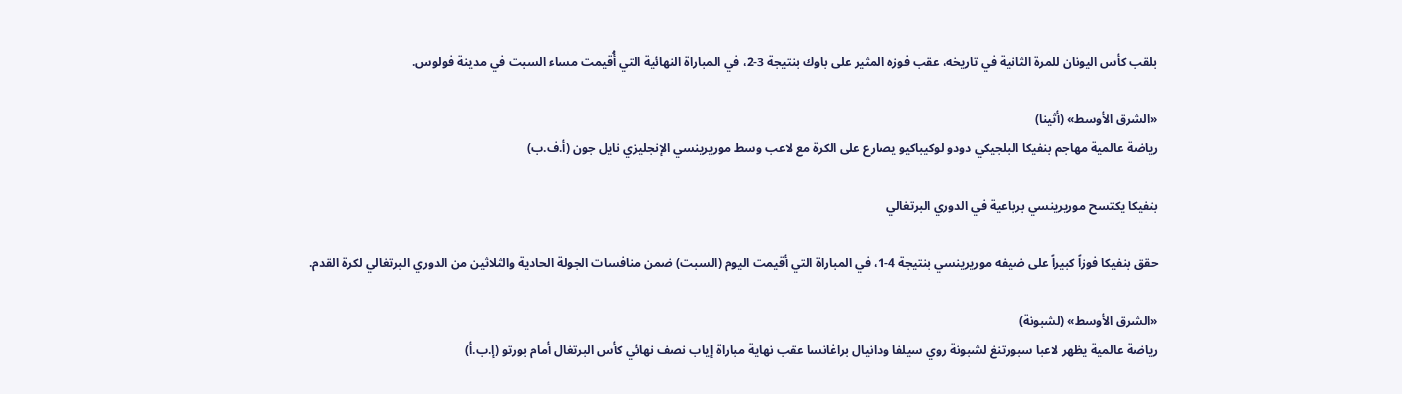بلقب كأس اليونان للمرة الثانية في تاريخه، عقب فوزه المثير على باوك بنتيجة 3-2، في المباراة النهائية التي أُقيمت مساء السبت في مدينة فولوس.

«الشرق الأوسط» (أثينا)
رياضة عالمية مهاجم بنفيكا البلجيكي دودو لوكيباكيو يصارع على الكرة مع لاعب وسط موريرينسي الإنجليزي نايل جون (أ.ف.ب)

بنفيكا يكتسح موريرينسي برباعية في الدوري البرتغالي

حقق بنفيكا فوزاً كبيراً على ضيفه موريرينسي بنتيجة 4-1، في المباراة التي أقيمت اليوم (السبت) ضمن منافسات الجولة الحادية والثلاثين من الدوري البرتغالي لكرة القدم.

«الشرق الأوسط» (لشبونة)
رياضة عالمية يظهر لاعبا سبورتنغ لشبونة روي سيلفا ودانيال براغانسا عقب نهاية مباراة إياب نصف نهائي كأس البرتغال أمام بورتو (إ.ب.أ)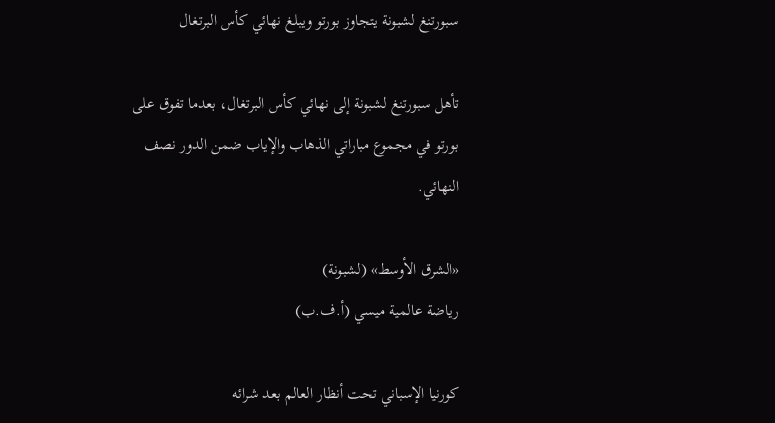سبورتنغ لشبونة يتجاوز بورتو ويبلغ نهائي كأس البرتغال

تأهل سبورتنغ لشبونة إلى نهائي كأس البرتغال، بعدما تفوق على بورتو في مجموع مباراتي الذهاب والإياب ضمن الدور نصف النهائي.

«الشرق الأوسط» (لشبونة)
رياضة عالمية ميسي (أ.ف.ب)

كورنيا الإسباني تحت أنظار العالم بعد شرائه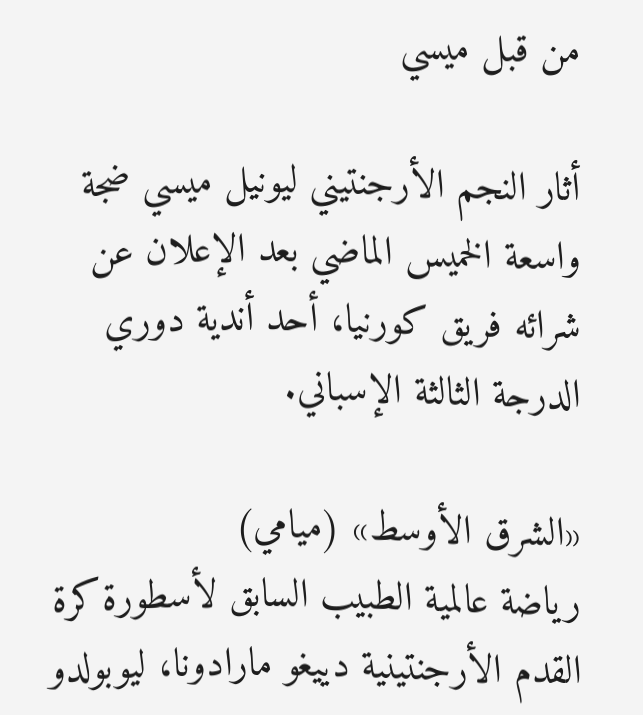من قبل ميسي

أثار النجم الأرجنتيني ليونيل ميسي ضجة واسعة الخميس الماضي بعد الإعلان عن شرائه فريق كورنيا، أحد أندية دوري الدرجة الثالثة الإسباني.

«الشرق الأوسط» (ميامي)
رياضة عالمية الطبيب السابق لأسطورة كرة القدم الأرجنتينية دييغو مارادونا، ليوبولدو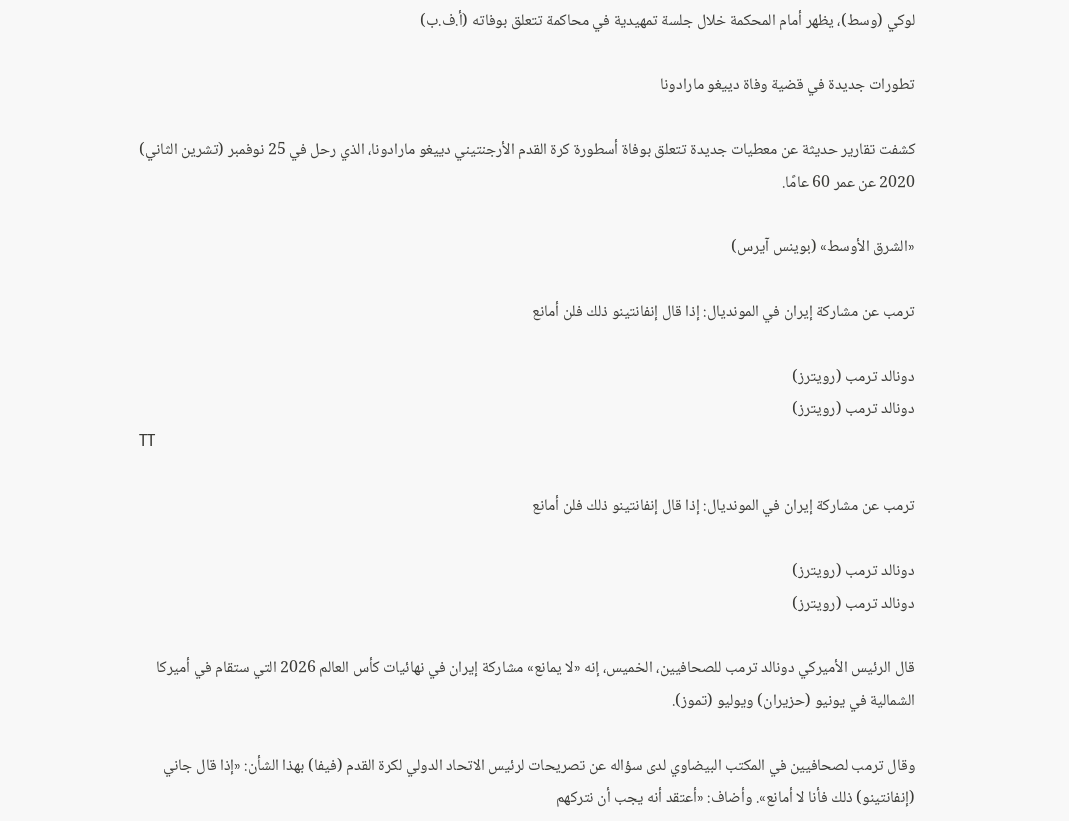لوكي (وسط)، يظهر أمام المحكمة خلال جلسة تمهيدية في محاكمة تتعلق بوفاته (أ.ف.ب)

تطورات جديدة في قضية وفاة دييغو مارادونا

كشفت تقارير حديثة عن معطيات جديدة تتعلق بوفاة أسطورة كرة القدم الأرجنتيني دييغو مارادونا، الذي رحل في 25 نوفمبر (تشرين الثاني) 2020 عن عمر 60 عامًا.

«الشرق الأوسط» (بوينس آيرس)

ترمب عن مشاركة إيران في المونديال: إذا قال إنفانتينو ذلك فلن أمانع

دونالد ترمب (رويترز)
دونالد ترمب (رويترز)
TT

ترمب عن مشاركة إيران في المونديال: إذا قال إنفانتينو ذلك فلن أمانع

دونالد ترمب (رويترز)
دونالد ترمب (رويترز)

قال الرئيس الأميركي دونالد ترمب للصحافيين، الخميس، إنه «لا يمانع» مشاركة إيران في نهائيات كأس العالم 2026 التي ستقام في أميركا الشمالية في يونيو (حزيران) ويوليو (تموز).

وقال ترمب لصحافيين في المكتب البيضاوي لدى سؤاله عن تصريحات لرئيس الاتحاد الدولي لكرة القدم (فيفا) بهذا الشأن: «إذا قال جاني (إنفانتينو) ذلك فأنا لا أمانع». وأضاف: «أعتقد أنه يجب أن نتركهم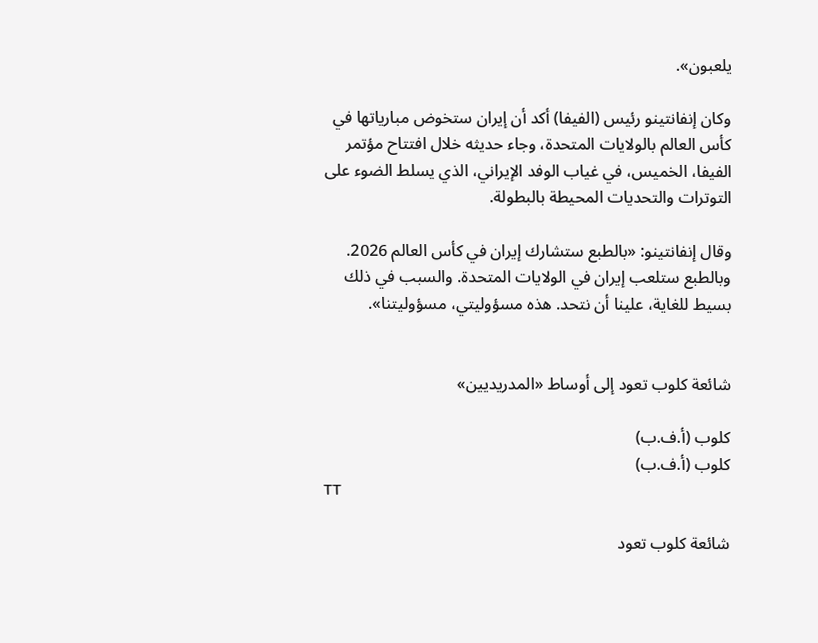يلعبون».

وكان إنفانتينو رئيس (الفيفا) أكد أن إيران ستخوض مبارياتها في كأس العالم بالولايات المتحدة، وجاء حديثه خلال افتتاح مؤتمر الفيفا، الخميس، في غياب الوفد الإيراني، الذي يسلط الضوء على التوترات والتحديات المحيطة بالبطولة.

وقال إنفانتينو: «بالطبع ستشارك إيران في كأس العالم 2026. وبالطبع ستلعب إيران في الولايات المتحدة. والسبب في ذلك بسيط للغاية، علينا أن نتحد. هذه مسؤوليتي، مسؤوليتنا».


شائعة كلوب تعود إلى أوساط «المدريديين»

كلوب (أ.ف.ب)
كلوب (أ.ف.ب)
TT

شائعة كلوب تعود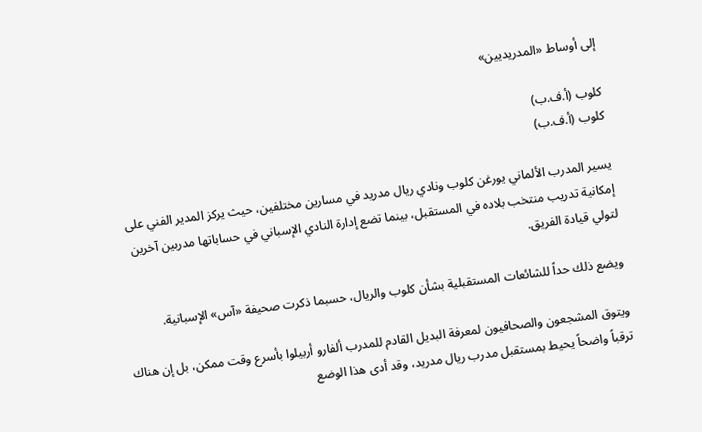إلى أوساط «المدريديين»

كلوب (أ.ف.ب)
كلوب (أ.ف.ب)

يسير المدرب الألماني يورغن كلوب ونادي ريال مدريد في مسارين مختلفين، حيث يركز المدير الفني على إمكانية تدريب منتخب بلاده في المستقبل، بينما تضع إدارة النادي الإسباني في حساباتها مدربين آخرين لتولي قيادة الفريق.

ويضع ذلك حداً للشائعات المستقبلية بشأن كلوب والريال، حسبما ذكرت صحيفة «آس» الإسبانية.

ويتوق المشجعون والصحافيون لمعرفة البديل القادم للمدرب ألفارو أربيلوا بأسرع وقت ممكن، بل إن هناك ترقباً واضحاً يحيط بمستقبل مدرب ريال مدريد، وقد أدى هذا الوضع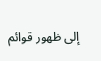إلى ظهور قوائم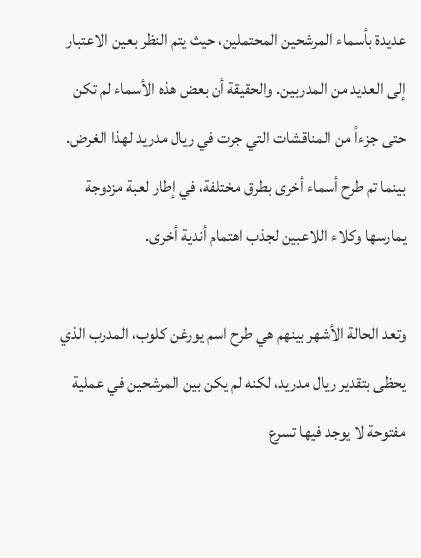عديدة بأسماء المرشحين المحتملين، حيث يتم النظر بعين الاعتبار إلى العديد من المدربين. والحقيقة أن بعض هذه الأسماء لم تكن حتى جزءاً من المناقشات التي جرت في ريال مدريد لهذا الغرض. بينما تم طرح أسماء أخرى بطرق مختلفة، في إطار لعبة مزدوجة يمارسها وكلاء اللاعبين لجذب اهتمام أندية أخرى.

وتعد الحالة الأشهر بينهم هي طرح اسم يورغن كلوب، المدرب الذي يحظى بتقدير ريال مدريد، لكنه لم يكن بين المرشحين في عملية مفتوحة لا يوجد فيها تسرع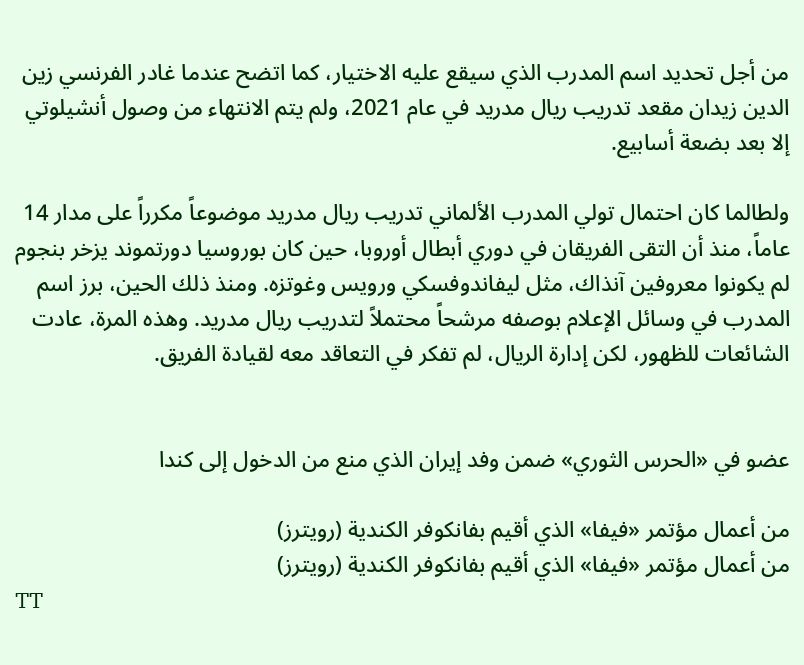من أجل تحديد اسم المدرب الذي سيقع عليه الاختيار، كما اتضح عندما غادر الفرنسي زين الدين زيدان مقعد تدريب ريال مدريد في عام 2021، ولم يتم الانتهاء من وصول أنشيلوتي إلا بعد بضعة أسابيع.

ولطالما كان احتمال تولي المدرب الألماني تدريب ريال مدريد موضوعاً مكرراً على مدار 14 عاماً، منذ أن التقى الفريقان في دوري أبطال أوروبا، حين كان بوروسيا دورتموند يزخر بنجوم لم يكونوا معروفين آنذاك، مثل ليفاندوفسكي ورويس وغوتزه. ومنذ ذلك الحين، برز اسم المدرب في وسائل الإعلام بوصفه مرشحاً محتملاً لتدريب ريال مدريد. وهذه المرة، عادت الشائعات للظهور، لكن إدارة الريال، لم تفكر في التعاقد معه لقيادة الفريق.


عضو في «الحرس الثوري» ضمن وفد إيران الذي منع من الدخول إلى كندا

من أعمال مؤتمر «فيفا» الذي أقيم بفانكوفر الكندية (رويترز)
من أعمال مؤتمر «فيفا» الذي أقيم بفانكوفر الكندية (رويترز)
TT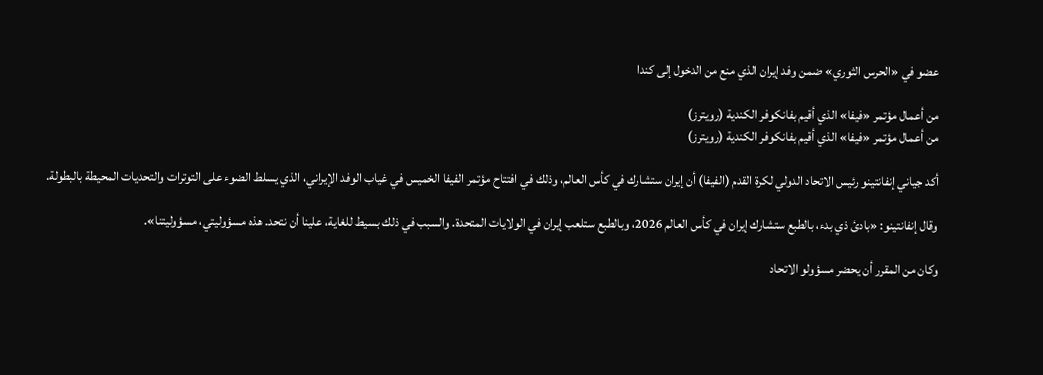عضو في «الحرس الثوري» ضمن وفد إيران الذي منع من الدخول إلى كندا

من أعمال مؤتمر «فيفا» الذي أقيم بفانكوفر الكندية (رويترز)
من أعمال مؤتمر «فيفا» الذي أقيم بفانكوفر الكندية (رويترز)

أكد جياني إنفانتينو رئيس الاتحاد الدولي لكرة القدم (الفيفا) أن إيران ستشارك في كأس العالم، وذلك في افتتاح مؤتمر الفيفا الخميس في غياب الوفد الإيراني، الذي يسلط الضوء على التوترات والتحديات المحيطة بالبطولة.

وقال إنفانتينو: «بادئ ذي بدء، بالطبع ستشارك إيران في كأس العالم 2026، وبالطبع ستلعب إيران في الولايات المتحدة. والسبب في ذلك بسيط للغاية، علينا أن نتحد. هذه مسؤوليتي، مسؤوليتنا».

وكان من المقرر أن يحضر مسؤولو الاتحاد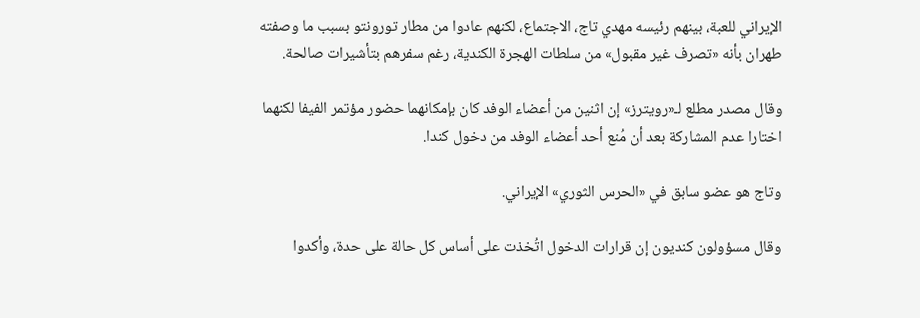الإيراني للعبة، بينهم رئيسه مهدي تاج، الاجتماع، لكنهم عادوا من مطار تورونتو بسبب ما وصفته طهران بأنه «تصرف غير مقبول» من سلطات الهجرة الكندية، رغم سفرهم بتأشيرات صالحة.

وقال مصدر مطلع لـ«رويترز» إن اثنين من أعضاء الوفد كان بإمكانهما حضور مؤتمر الفيفا لكنهما اختارا عدم المشاركة بعد أن مُنع أحد أعضاء الوفد من دخول كندا.

وتاج هو عضو سابق في «الحرس الثوري» الإيراني.

وقال مسؤولون كنديون إن قرارات الدخول اتُخذت على أساس كل حالة على حدة، وأكدوا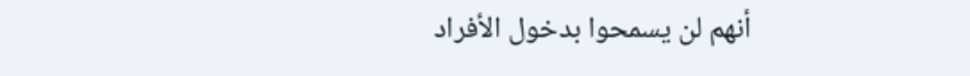أنهم لن يسمحوا بدخول الأفراد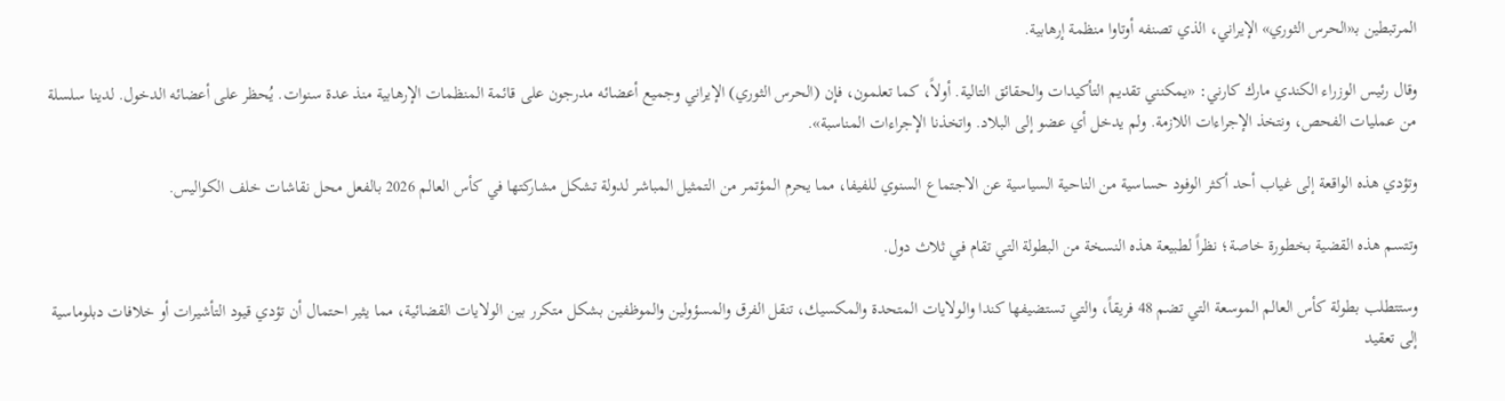المرتبطين بـ«الحرس الثوري» الإيراني، الذي تصنفه أوتاوا منظمة إرهابية.

وقال رئيس الوزراء الكندي مارك كارني: «يمكنني تقديم التأكيدات والحقائق التالية. أولاً، كما تعلمون، فإن (الحرس الثوري) الإيراني وجميع أعضائه مدرجون على قائمة المنظمات الإرهابية منذ عدة سنوات. يُحظر على أعضائه الدخول. لدينا سلسلة من عمليات الفحص، ونتخذ الإجراءات اللازمة. ولم يدخل أي عضو إلى البلاد. واتخذنا الإجراءات المناسبة».

وتؤدي هذه الواقعة إلى غياب أحد أكثر الوفود حساسية من الناحية السياسية عن الاجتماع السنوي للفيفا، مما يحرم المؤتمر من التمثيل المباشر لدولة تشكل مشاركتها في كأس العالم 2026 بالفعل محل نقاشات خلف الكواليس.

وتتسم هذه القضية بخطورة خاصة؛ نظراً لطبيعة هذه النسخة من البطولة التي تقام في ثلاث دول.

وستتطلب بطولة كأس العالم الموسعة التي تضم 48 فريقاً، والتي تستضيفها كندا والولايات المتحدة والمكسيك، تنقل الفرق والمسؤولين والموظفين بشكل متكرر بين الولايات القضائية، مما يثير احتمال أن تؤدي قيود التأشيرات أو خلافات دبلوماسية إلى تعقيد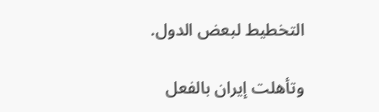التخطيط لبعض الدول.

وتأهلت إيران بالفعل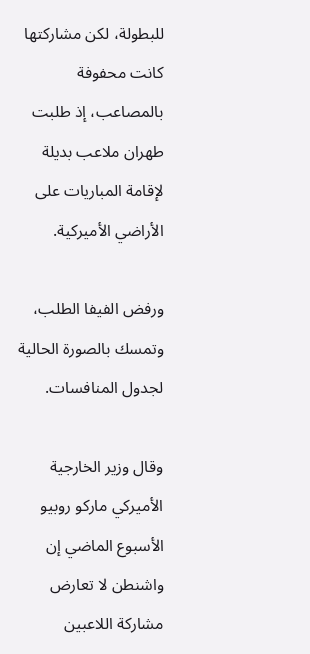للبطولة، لكن مشاركتها كانت محفوفة بالمصاعب، إذ طلبت طهران ملاعب بديلة لإقامة المباريات على الأراضي الأميركية.

ورفض الفيفا الطلب، وتمسك بالصورة الحالية لجدول المنافسات.

وقال وزير الخارجية الأميركي ماركو روبيو الأسبوع الماضي إن واشنطن لا تعارض مشاركة اللاعبين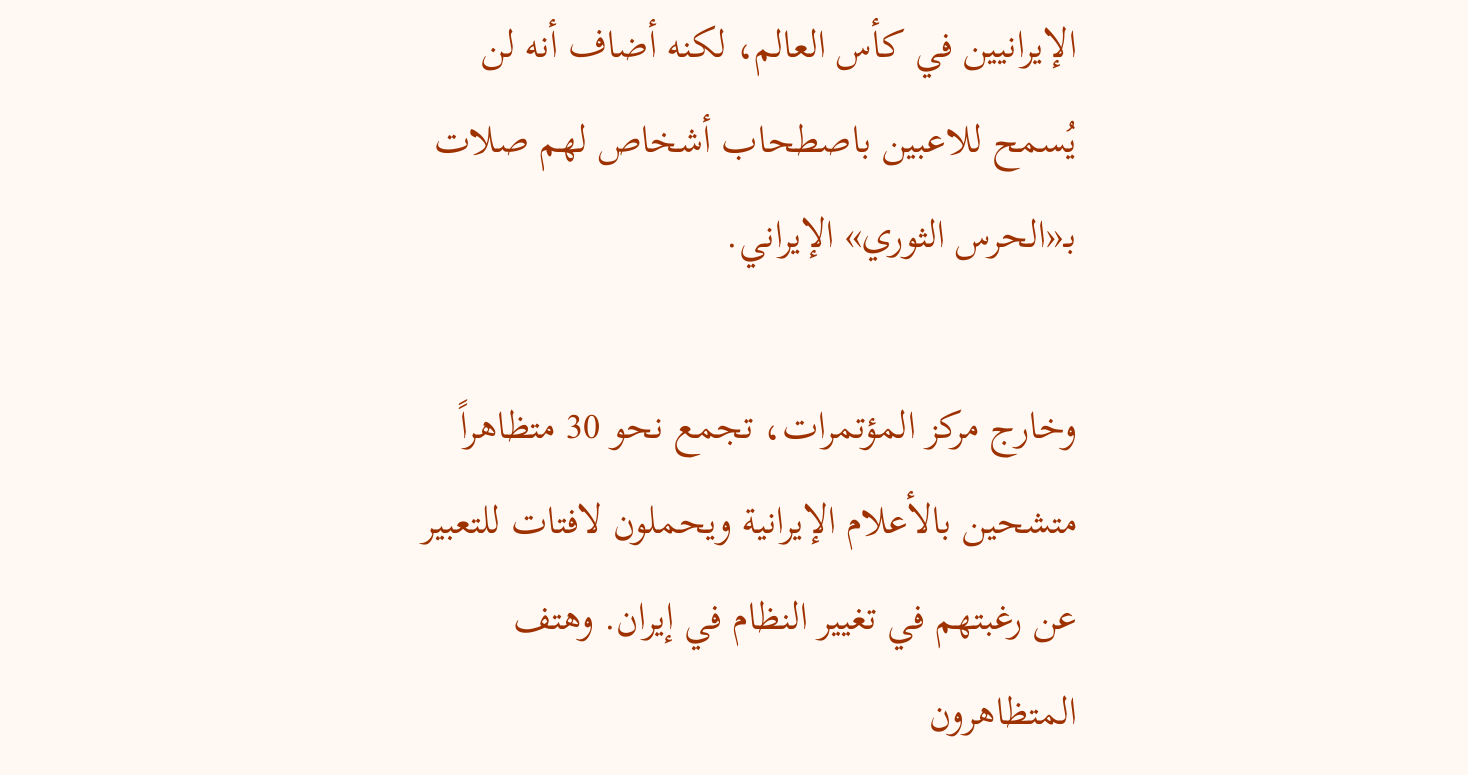الإيرانيين في كأس العالم، لكنه أضاف أنه لن يُسمح للاعبين باصطحاب أشخاص لهم صلات بـ«الحرس الثوري» الإيراني.

وخارج مركز المؤتمرات، تجمع نحو 30 متظاهراً متشحين بالأعلام الإيرانية ويحملون لافتات للتعبير عن رغبتهم في تغيير النظام في إيران. وهتف المتظاهرون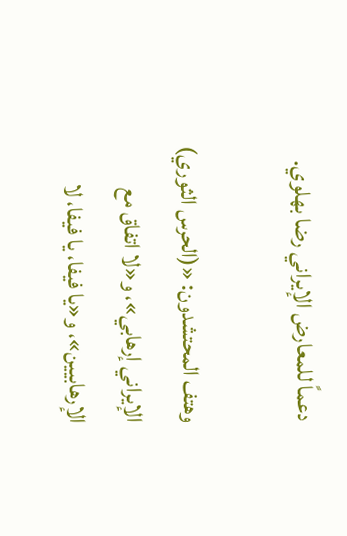دعماً للمعارض الإيراني رضا بهلوي.

وهتف المحتشدون: «(الحرس الثوري) الإيراني إرهابي»، و«لا اتفاق مع الإرهابيين»، و«يا فيفا، يا فيفا، لا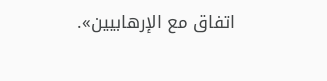اتفاق مع الإرهابيين».